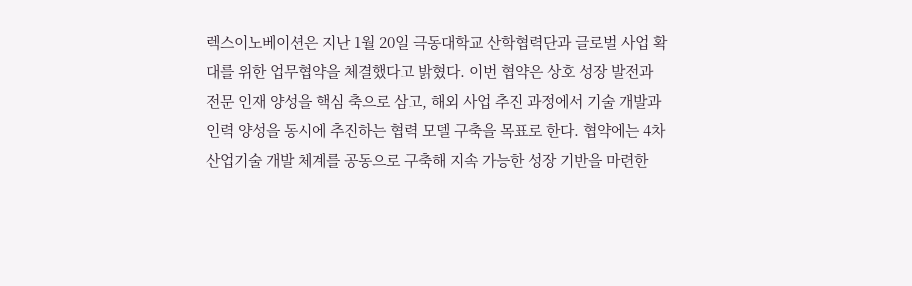렉스이노베이션은 지난 1월 20일 극동대학교 산학협력단과 글로벌 사업 확대를 위한 업무협약을 체결했다고 밝혔다. 이번 협약은 상호 성장 발전과 전문 인재 양성을 핵심 축으로 삼고, 해외 사업 추진 과정에서 기술 개발과 인력 양성을 동시에 추진하는 협력 모델 구축을 목표로 한다. 협약에는 4차 산업기술 개발 체계를 공동으로 구축해 지속 가능한 성장 기반을 마련한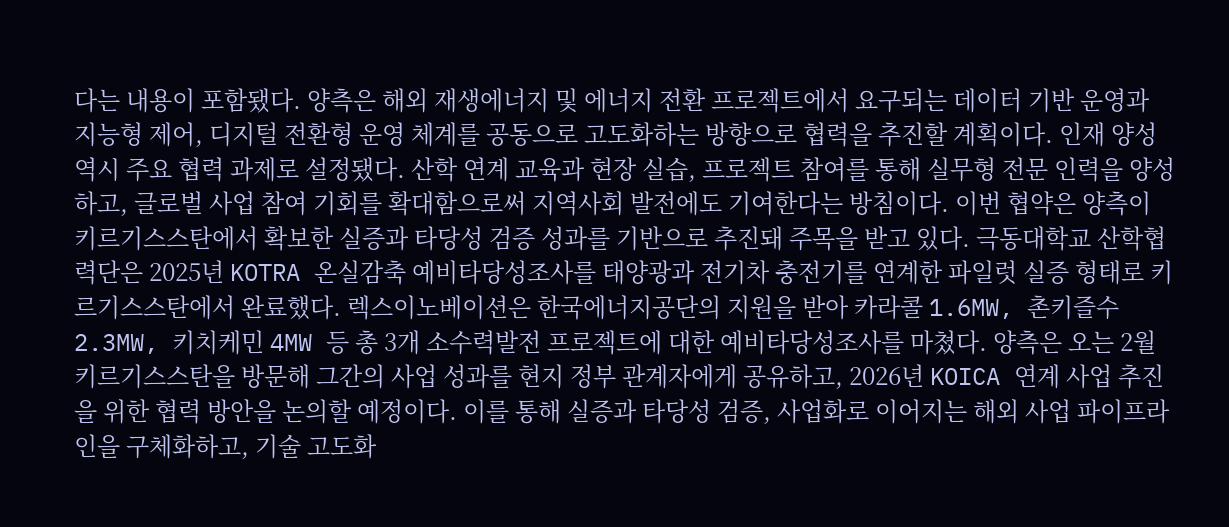다는 내용이 포함됐다. 양측은 해외 재생에너지 및 에너지 전환 프로젝트에서 요구되는 데이터 기반 운영과 지능형 제어, 디지털 전환형 운영 체계를 공동으로 고도화하는 방향으로 협력을 추진할 계획이다. 인재 양성 역시 주요 협력 과제로 설정됐다. 산학 연계 교육과 현장 실습, 프로젝트 참여를 통해 실무형 전문 인력을 양성하고, 글로벌 사업 참여 기회를 확대함으로써 지역사회 발전에도 기여한다는 방침이다. 이번 협약은 양측이 키르기스스탄에서 확보한 실증과 타당성 검증 성과를 기반으로 추진돼 주목을 받고 있다. 극동대학교 산학협력단은 2025년 KOTRA 온실감축 예비타당성조사를 태양광과 전기차 충전기를 연계한 파일럿 실증 형태로 키르기스스탄에서 완료했다. 렉스이노베이션은 한국에너지공단의 지원을 받아 카라콜 1.6MW, 촌키즐수 2.3MW, 키치케민 4MW 등 총 3개 소수력발전 프로젝트에 대한 예비타당성조사를 마쳤다. 양측은 오는 2월 키르기스스탄을 방문해 그간의 사업 성과를 현지 정부 관계자에게 공유하고, 2026년 KOICA 연계 사업 추진을 위한 협력 방안을 논의할 예정이다. 이를 통해 실증과 타당성 검증, 사업화로 이어지는 해외 사업 파이프라인을 구체화하고, 기술 고도화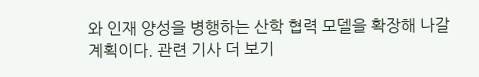와 인재 양성을 병행하는 산학 협력 모델을 확장해 나갈 계획이다. 관련 기사 더 보기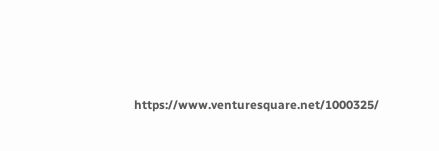https://www.venturesquare.net/1000325/